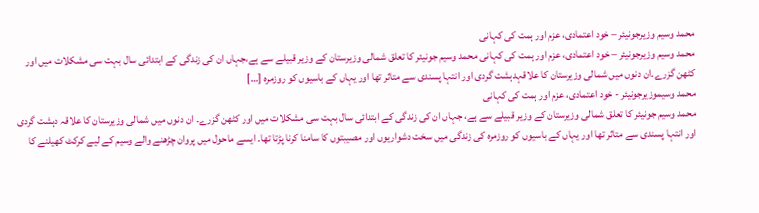محمد وسیم وزیرجونیئر – خود اعتمادی، عزم اور ہمت کی کہانی
محمد وسیم وزیرجونیئر – خود اعتمادی، عزم اور ہمت کی کہانی محمد وسیم جونیئر کا تعلق شمالی وزیرستان کے وزیر قبیلے سے ہے،جہاں ان کی زندگی کے ابتدائی سال بہت سی مشکلات میں اور کٹھن گزرے۔ان دنوں میں شمالی وزیرستان کا علاقہدہشت گردی اور انتہا پسندی سے متاثر تھا اور یہاں کے باسیوں کو روزمرہ […]
محمد وسیموزیرجونیئر - خود اعتمادی، عزم اور ہمت کی کہانی
محمد وسیم جونیئر کا تعلق شمالی وزیرستان کے وزیر قبیلے سے ہے، جہاں ان کی زندگی کے ابتدائی سال بہت سی مشکلات میں اور کٹھن گزرے۔ ان دنوں میں شمالی وزیرستان کا علاقہ دہشت گردی اور انتہا پسندی سے متاثر تھا اور یہاں کے باسیوں کو روزمرہ کی زندگی میں سخت دشواریوں اور مصیبتوں کا سامنا کرنا پڑتا تھا۔ ایسے ماحول میں پروان چڑھنے والے وسیم کے لیے کرکٹ کھیلنے کا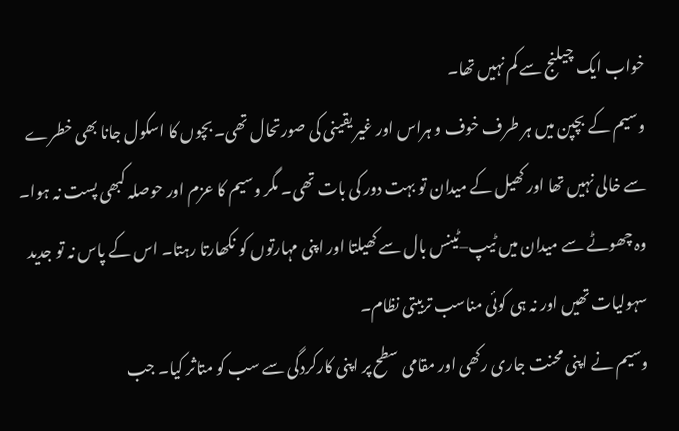خواب ایک چیلنج سے کم نہیں تھا۔
وسیم کے بچپن میں ہر طرف خوف و ہراس اور غیر یقینی کی صورتحال تھی۔ بچوں کا اسکول جانا بھی خطرے سے خالی نہیں تھا اور کھیل کے میدان تو بہت دور کی بات تھی۔ مگر وسیم کا عزم اور حوصلہ کبھی پست نہ ہوا۔ وہ چھوٹے سے میدان میں ٹیپ–ٹینس بال سے کھیلتا اور اپنی مہارتوں کو نکھارتا رہتا۔ اس کے پاس نہ تو جدید سہولیات تھیں اور نہ ہی کوئی مناسب تربیتی نظام۔
وسیم نے اپنی محنت جاری رکھی اور مقامی سطح پر اپنی کارکردگی سے سب کو متاثر کیا۔ جب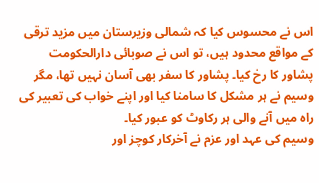اس نے محسوس کیا کہ شمالی وزیرستان میں مزید ترقی کے مواقع محدود ہیں، تو اس نے صوبائی دارالحکومت پشاور کا رخ کیا۔ پشاور کا سفر بھی آسان نہیں تھا، مگر وسیم نے ہر مشکل کا سامنا کیا اور اپنے خواب کی تعبیر کی راہ میں آنے والی ہر رکاوٹ کو عبور کیا۔
وسیم کی عہد اور عزم نے آخرکار کوچز اور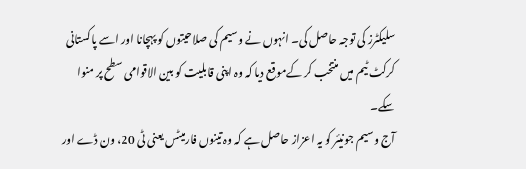سلیکٹرز کی توجہ حاصل کی۔ انہوں نے وسیم کی صلاحیتوں کو پہچانا اور اسے پاکستانی کرکٹ ٹیم میں منتخب کر کےموقع دیا کہ وہ اپنی قابلیت کو بین الاقوامی سطح پر منوا سکے۔
آج وسیم جونیئر کو یہ اعزاز حاصل ہے کہ وہ تینوں فارمیٹس یعنی ٹی 20، ون ڈے اور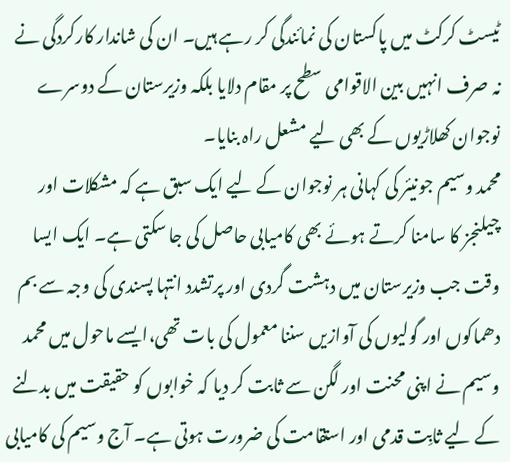ٹیسٹ کرکٹ میں پاکستان کی نمائندگی کر رہے ہیں۔ ان کی شاندار کارکردگی نے نہ صرف انہیں بین الاقوامی سطح پر مقام دلایا بلکہ وزیرستان کے دوسرے نوجوان کھلاڑیوں کے بھی لیے مشعل راہ بنایا۔
محمد وسیم جونیئر کی کہانی ہر نوجوان کے لیے ایک سبق ہے کہ مشکلات اور چیلنجز کا سامنا کرتے ہوئے بھی کامیابی حاصل کی جا سکتی ہے۔ ایک ایسا وقت جب وزیرستان میں دہشت گردی اور پرتشدد انتہا پسندی کی وجہ سے بم دھماکوں اور گولیوں کی آوازیں سننا معمول کی بات تھی،ایسے ماحول میں محمد وسیم نے اپنی محنت اور لگن سے ثابت کر دیا کہ خوابوں کو حقیقت میں بدلنے کے لیے ثابِت قدمی اور استقامت کی ضرورت ہوتی ہے۔ آج وسیم کی کامیابی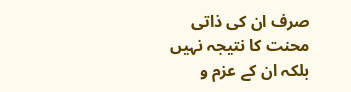صرف ان کی ذاتی محنت کا نتیجہ نہیں بلکہ ان کے عزم و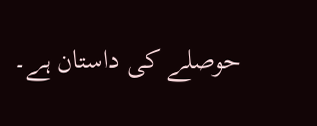حوصلے کی داستان ہے۔